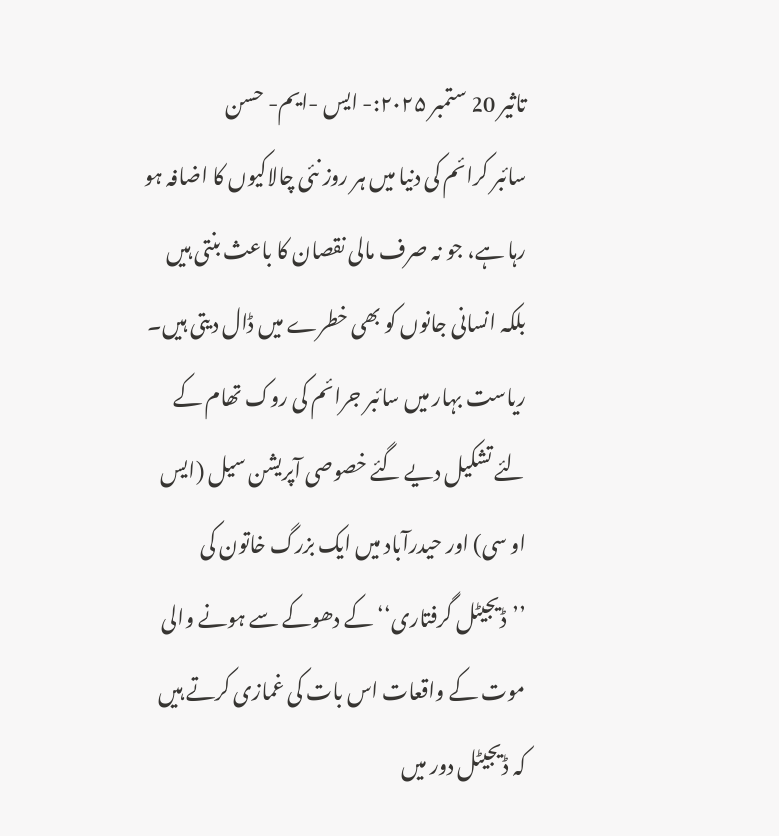تاثیر 20 ستمبر ۲۰۲۵:- ایس -ایم- حسن
سائبر کرائم کی دنیا میں ہر روز نئی چالاکیوں کا اضافہ ہو رہا ہے، جو نہ صرف مالی نقصان کا باعث بنتی ہیں بلکہ انسانی جانوں کو بھی خطرے میں ڈال دیتی ہیں۔ ریاست بہار میں سائبر جرائم کی روک تھام کے لئے تشکیل دیے گئے خصوصی آپریشن سیل (ایس او سی) اور حیدرآباد میں ایک بزرگ خاتون کی ’’ڈیجیٹل گرفتاری‘‘ کے دھوکے سے ہونے والی موت کے واقعات اس بات کی غمازی کرتے ہیں کہ ڈیجیٹل دور میں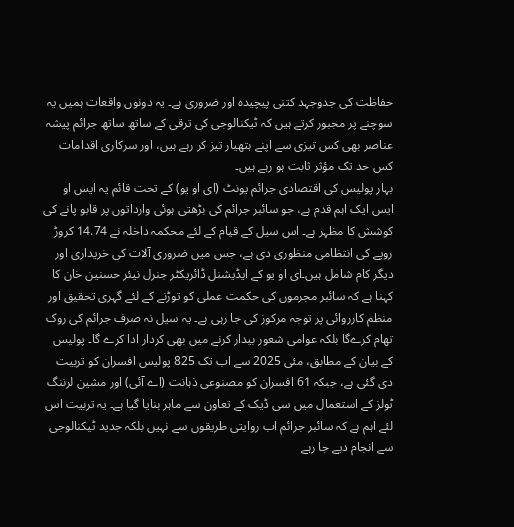حفاظت کی جدوجہد کتنی پیچیدہ اور ضروری ہے۔ یہ دونوں واقعات ہمیں یہ سوچنے پر مجبور کرتے ہیں کہ ٹیکنالوجی کی ترقی کے ساتھ ساتھ جرائم پیشہ عناصر بھی کس تیزی سے اپنے ہتھیار تیز کر رہے ہیں، اور سرکاری اقدامات کس حد تک مؤثر ثابت ہو رہے ہیں۔
بہار پولیس کی اقتصادی جرائم یونٹ (ای او یو) کے تحت قائم یہ ایس او ایس ایک اہم قدم ہے، جو سائبر جرائم کی بڑھتی ہوئی وارداتوں پر قابو پانے کی کوشش کا مظہر ہے۔ اس سیل کے قیام کے لئے محکمہ داخلہ نے 14.74 کروڑ روپے کی انتظامی منظوری دی ہے، جس میں ضروری آلات کی خریداری اور دیگر کام شامل ہیں۔ای او یو کے ایڈیشنل ڈائریکٹر جنرل نیئر حسنین خان کا کہنا ہے کہ سائبر مجرموں کی حکمت عملی کو توڑنے کے لئے گہری تحقیق اور منظم کارروائی پر توجہ مرکوز کی جا رہی ہے۔ یہ سیل نہ صرف جرائم کی روک تھام کرےگا بلکہ عوامی شعور بیدار کرنے میں بھی کردار ادا کرے گا۔ پولیس کے بیان کے مطابق، مئی 2025 سے اب تک 825 پولیس افسران کو تربیت دی گئی ہے، جبکہ 61 افسران کو مصنوعی ذہانت (اے آئی) اور مشین لرننگ ٹولز کے استعمال میں سی ڈیک کے تعاون سے ماہر بنایا گیا ہے۔ یہ تربیت اس لئے اہم ہے کہ سائبر جرائم اب روایتی طریقوں سے نہیں بلکہ جدید ٹیکنالوجی سے انجام دیے جا رہے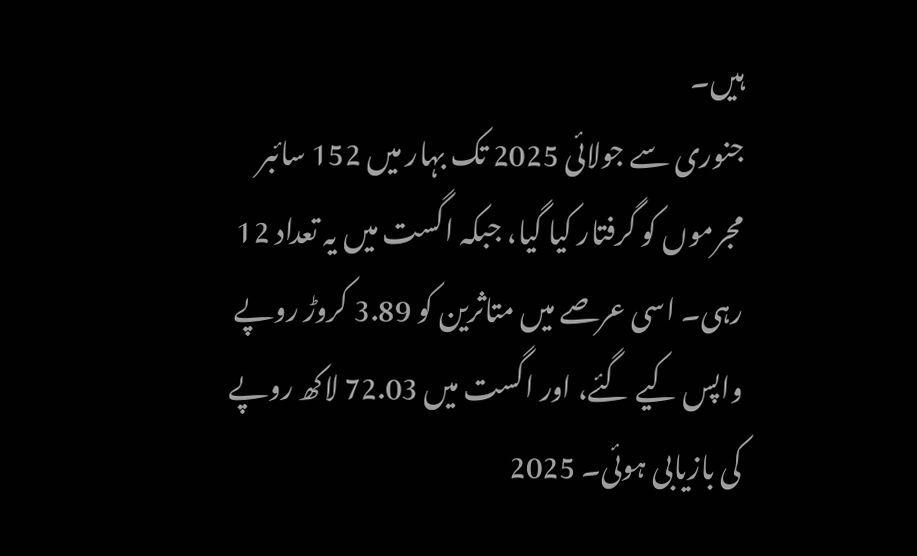ہیں۔
جنوری سے جولائی 2025 تک بہار میں 152 سائبر مجرموں کو گرفتار کیا گیا، جبکہ اگست میں یہ تعداد 12 رہی۔ اسی عرصے میں متاثرین کو 3.89 کروڑ روپے واپس کیے گئے، اور اگست میں 72.03 لاکھ روپے کی بازیابی ہوئی۔ 2025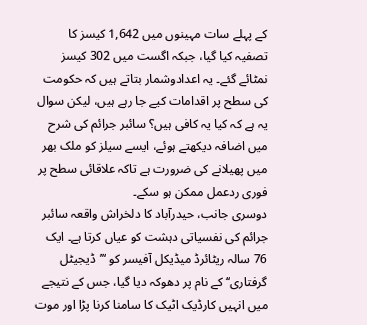کے پہلے سات مہینوں میں 1,642 کیسز کا تصفیہ کیا گیا، جبکہ اگست میں 302 کیسز نمٹائے گئے۔ یہ اعدادوشمار بتاتے ہیں کہ حکومت کی سطح پر اقدامات کیے جا رہے ہیں، لیکن سوال یہ ہے کہ کیا یہ کافی ہیں؟ سائبر جرائم کی شرح میں اضافہ دیکھتے ہوئے، ایسے سیلز کو ملک بھر میں پھیلانے کی ضرورت ہے تاکہ علاقائی سطح پر فوری ردعمل ممکن ہو سکے۔
دوسری جانب، حیدرآباد کا دلخراش واقعہ سائبر جرائم کی نفسیاتی دہشت کو عیاں کرتا ہے۔ ایک 76 سالہ ریٹائرڈ میڈیکل آفیسر کو ‘’’ڈیجیٹل گرفتاری‘‘ کے نام پر دھوکہ دیا گیا، جس کے نتیجے میں انہیں کارڈیک اٹیک کا سامنا کرنا پڑا اور موت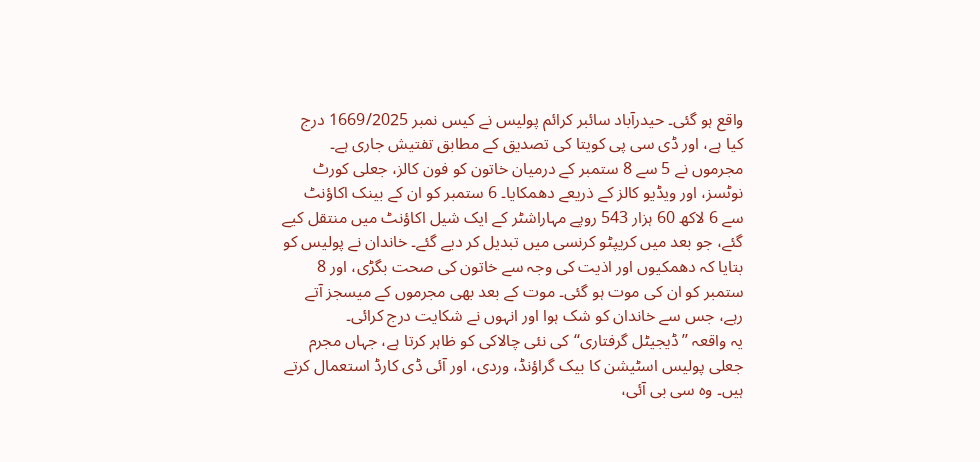واقع ہو گئی۔ حیدرآباد سائبر کرائم پولیس نے کیس نمبر 1669/2025 درج کیا ہے، اور ڈی سی پی کویتا کی تصدیق کے مطابق تفتیش جاری ہے۔ مجرموں نے 5 سے 8 ستمبر کے درمیان خاتون کو فون کالز، جعلی کورٹ نوٹسز، اور ویڈیو کالز کے ذریعے دھمکایا۔ 6 ستمبر کو ان کے بینک اکاؤنٹ سے 6 لاکھ 60 ہزار 543 روپے مہاراشٹر کے ایک شیل اکاؤنٹ میں منتقل کیے گئے، جو بعد میں کریپٹو کرنسی میں تبدیل کر دیے گئے۔ خاندان نے پولیس کو بتایا کہ دھمکیوں اور اذیت کی وجہ سے خاتون کی صحت بگڑی، اور 8 ستمبر کو ان کی موت ہو گئی۔ موت کے بعد بھی مجرموں کے میسجز آتے رہے، جس سے خاندان کو شک ہوا اور انہوں نے شکایت درج کرائی۔
یہ واقعہ ’’ڈیجیٹل گرفتاری‘‘کی نئی چالاکی کو ظاہر کرتا ہے، جہاں مجرم جعلی پولیس اسٹیشن کا بیک گراؤنڈ، وردی، اور آئی ڈی کارڈ استعمال کرتے ہیں۔ وہ سی بی آئی،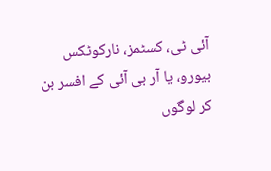آئی ٹی، کسٹمز، نارکوٹکس بیورو، یا آر بی آئی کے افسر بن کر لوگوں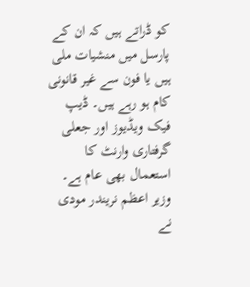کو ڈراتے ہیں کہ ان کے پارسل میں منشیات ملی ہیں یا فون سے غیر قانونی کام ہو رہے ہیں۔ ڈیپ فیک ویڈیوز اور جعلی گرفتاری وارنٹ کا استعمال بھی عام ہے۔ وزیر اعظم نریندر مودی نے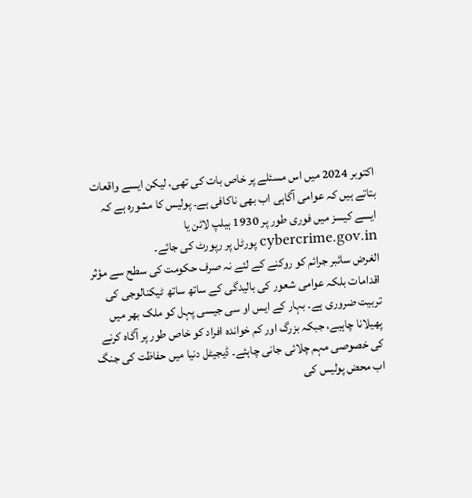اکتوبر 2024 میں اس مسئلے پر خاص بات کی تھی، لیکن ایسے واقعات بتاتے ہیں کہ عوامی آگاہی اب بھی ناکافی ہے۔ پولیس کا مشورہ ہے کہ ایسے کیسز میں فوری طور پر 1930 ہیلپ لائن یا cybercrime.gov.in پورٹل پر رپورٹ کی جائے۔
الغرض سائبر جرائم کو روکنے کے لئے نہ صرف حکومت کی سطح سے مؤثر اقدامات بلکہ عوامی شعور کی بالیدگی کے ساتھ ساتھ ٹیکنالوجی کی تربیت ضروری ہے۔ بہار کے ایس او سی جیسی پہل کو ملک بھر میں پھیلانا چاہیے، جبکہ بزرگ اور کم خواندہ افراد کو خاص طور پر آگاہ کرنے کی خصوصی مہم چلائی جانی چاہئے۔ ڈیجیٹل دنیا میں حفاظت کی جنگ اب محض پولیس کی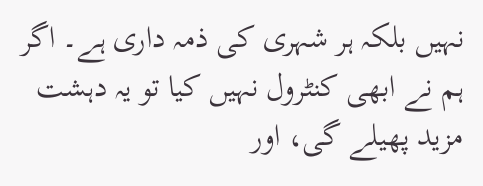نہیں بلکہ ہر شہری کی ذمہ داری ہے۔ اگر ہم نے ابھی کنٹرول نہیں کیا تو یہ دہشت مزید پھیلے گی، اور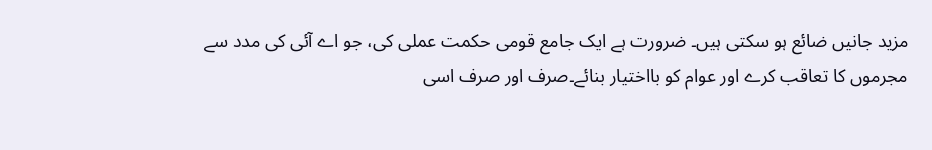مزید جانیں ضائع ہو سکتی ہیں۔ ضرورت ہے ایک جامع قومی حکمت عملی کی، جو اے آئی کی مدد سے مجرموں کا تعاقب کرے اور عوام کو بااختیار بنائے۔صرف اور صرف اسی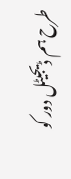طرح ہم ڈیجیٹل دور کو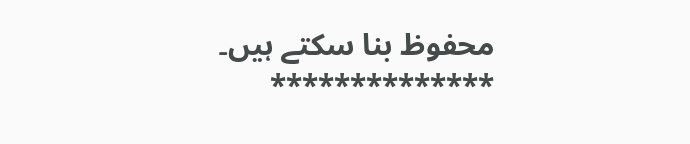محفوظ بنا سکتے ہیں۔
**************